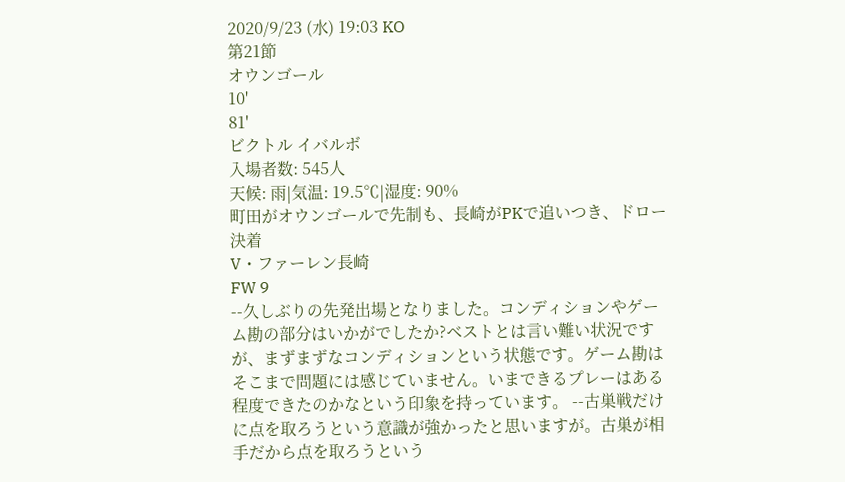2020/9/23 (水) 19:03 KO
第21節
オウンゴール
10'
81'
ビクトル イバルボ
入場者数: 545人
天候: 雨|気温: 19.5℃|湿度: 90%
町田がオウンゴールで先制も、長崎がPKで追いつき、ドロー決着
V・ファーレン長崎
FW 9
--久しぶりの先発出場となりました。コンディションやゲーム勘の部分はいかがでしたか?ベストとは言い難い状況ですが、まずまずなコンディションという状態です。ゲーム勘はそこまで問題には感じていません。いまできるプレーはある程度できたのかなという印象を持っています。 --古巣戦だけに点を取ろうという意識が強かったと思いますが。古巣が相手だから点を取ろうという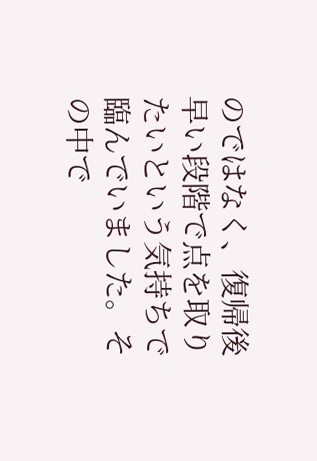のではなく、復帰後早い段階で点を取りたいという気持ちで臨んでいました。その中で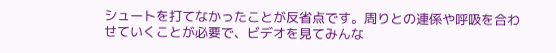シュートを打てなかったことが反省点です。周りとの連係や呼吸を合わせていくことが必要で、ビデオを見てみんな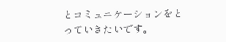とコミュニケーションをとっていきたいです。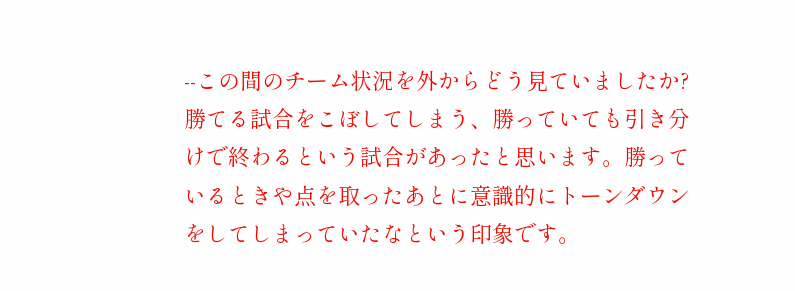--この間のチーム状況を外からどう見ていましたか?勝てる試合をこぼしてしまう、勝っていても引き分けで終わるという試合があったと思います。勝っているときや点を取ったあとに意識的にトーンダウンをしてしまっていたなという印象です。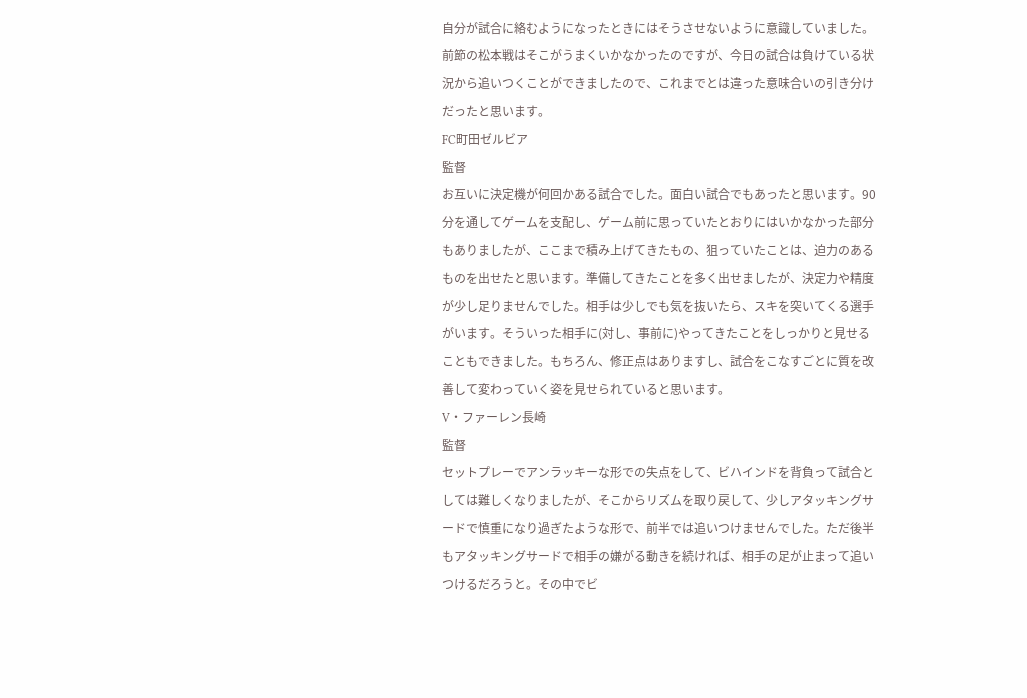自分が試合に絡むようになったときにはそうさせないように意識していました。前節の松本戦はそこがうまくいかなかったのですが、今日の試合は負けている状況から追いつくことができましたので、これまでとは違った意味合いの引き分けだったと思います。
FC町田ゼルビア
監督
お互いに決定機が何回かある試合でした。面白い試合でもあったと思います。90分を通してゲームを支配し、ゲーム前に思っていたとおりにはいかなかった部分もありましたが、ここまで積み上げてきたもの、狙っていたことは、迫力のあるものを出せたと思います。準備してきたことを多く出せましたが、決定力や精度が少し足りませんでした。相手は少しでも気を抜いたら、スキを突いてくる選手がいます。そういった相手に(対し、事前に)やってきたことをしっかりと見せることもできました。もちろん、修正点はありますし、試合をこなすごとに質を改善して変わっていく姿を見せられていると思います。
V・ファーレン長崎
監督
セットプレーでアンラッキーな形での失点をして、ビハインドを背負って試合としては難しくなりましたが、そこからリズムを取り戻して、少しアタッキングサードで慎重になり過ぎたような形で、前半では追いつけませんでした。ただ後半もアタッキングサードで相手の嫌がる動きを続ければ、相手の足が止まって追いつけるだろうと。その中でビ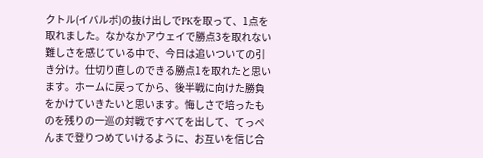クトル(イバルボ)の抜け出しでPKを取って、1点を取れました。なかなかアウェイで勝点3を取れない難しさを感じている中で、今日は追いついての引き分け。仕切り直しのできる勝点1を取れたと思います。ホームに戻ってから、後半戦に向けた勝負をかけていきたいと思います。悔しさで培ったものを残りの一巡の対戦ですべてを出して、てっぺんまで登りつめていけるように、お互いを信じ合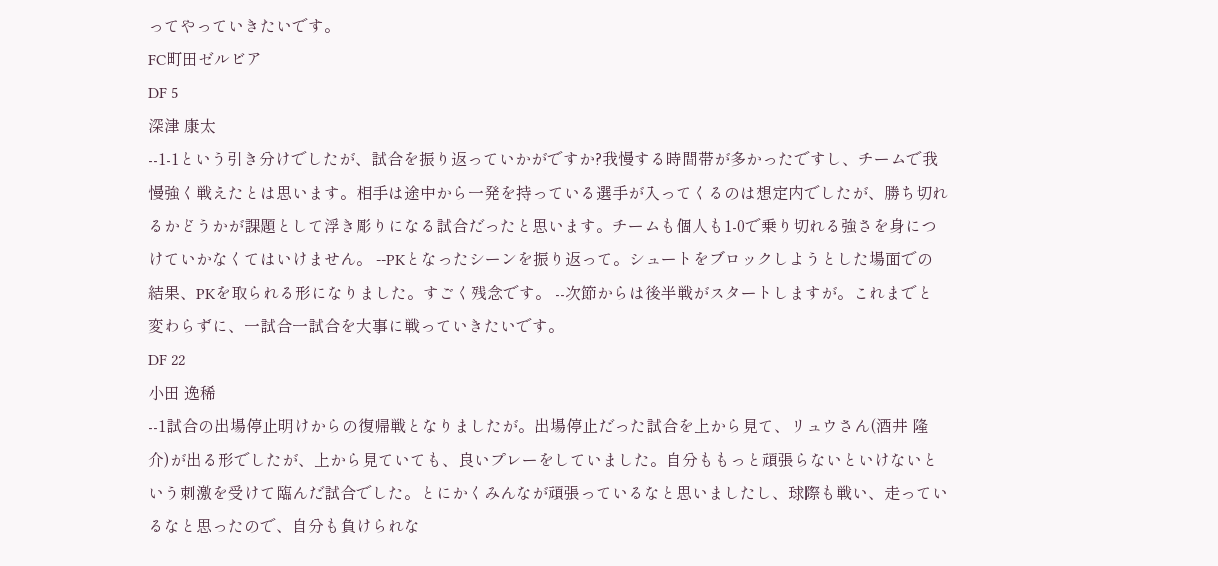ってやっていきたいです。
FC町田ゼルビア
DF 5
深津 康太
--1-1という引き分けでしたが、試合を振り返っていかがですか?我慢する時間帯が多かったですし、チームで我慢強く戦えたとは思います。相手は途中から一発を持っている選手が入ってくるのは想定内でしたが、勝ち切れるかどうかが課題として浮き彫りになる試合だったと思います。チームも個人も1-0で乗り切れる強さを身につけていかなくてはいけません。 --PKとなったシーンを振り返って。シュートをブロックしようとした場面での結果、PKを取られる形になりました。すごく残念です。 --次節からは後半戦がスタートしますが。これまでと変わらずに、一試合一試合を大事に戦っていきたいです。
DF 22
小田 逸稀
--1試合の出場停止明けからの復帰戦となりましたが。出場停止だった試合を上から見て、リュウさん(酒井 隆介)が出る形でしたが、上から見ていても、良いプレーをしていました。自分ももっと頑張らないといけないという刺激を受けて臨んだ試合でした。とにかくみんなが頑張っているなと思いましたし、球際も戦い、走っているなと思ったので、自分も負けられな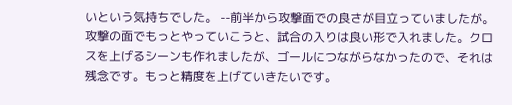いという気持ちでした。 --前半から攻撃面での良さが目立っていましたが。攻撃の面でもっとやっていこうと、試合の入りは良い形で入れました。クロスを上げるシーンも作れましたが、ゴールにつながらなかったので、それは残念です。もっと精度を上げていきたいです。